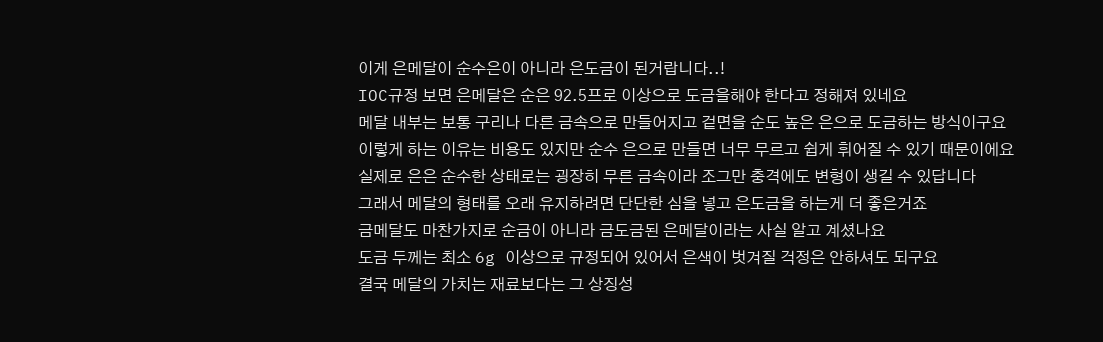이게 은메달이 순수은이 아니라 은도금이 된거랍니다..!
IOC규정 보면 은메달은 순은 92.5프로 이상으로 도금을해야 한다고 정해져 있네요
메달 내부는 보통 구리나 다른 금속으로 만들어지고 겉면을 순도 높은 은으로 도금하는 방식이구요
이렇게 하는 이유는 비용도 있지만 순수 은으로 만들면 너무 무르고 쉽게 휘어질 수 있기 때문이에요
실제로 은은 순수한 상태로는 굉장히 무른 금속이라 조그만 충격에도 변형이 생길 수 있답니다
그래서 메달의 형태를 오래 유지하려면 단단한 심을 넣고 은도금을 하는게 더 좋은거죠
금메달도 마찬가지로 순금이 아니라 금도금된 은메달이라는 사실 알고 계셨나요
도금 두께는 최소 6g 이상으로 규정되어 있어서 은색이 벗겨질 걱정은 안하셔도 되구요
결국 메달의 가치는 재료보다는 그 상징성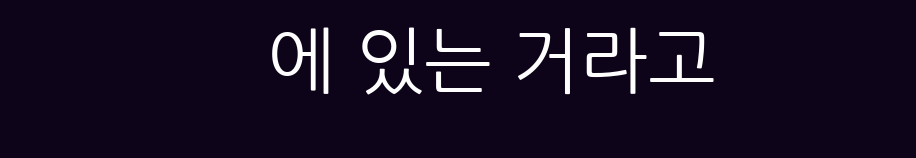에 있는 거라고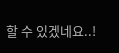할 수 있겠네요..!